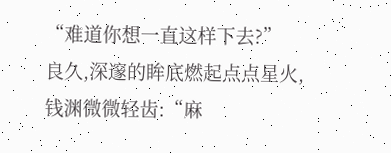“难道你想一直这样下去?”
良久,深邃的眸底燃起点点星火,钱渊微微轻齿:“麻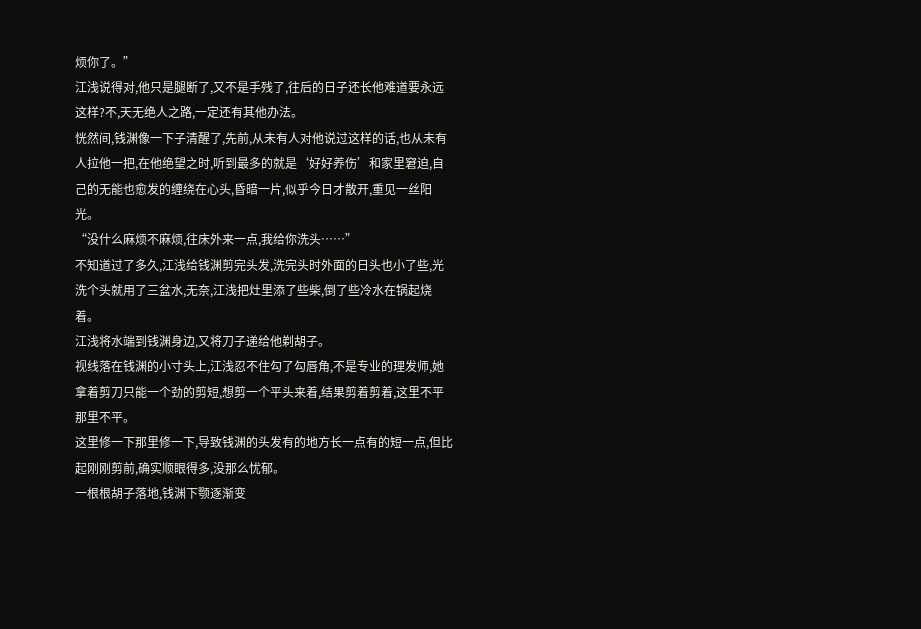烦你了。”
江浅说得对,他只是腿断了,又不是手残了,往后的日子还长他难道要永远这样?不,天无绝人之路,一定还有其他办法。
恍然间,钱渊像一下子清醒了,先前,从未有人对他说过这样的话,也从未有人拉他一把,在他绝望之时,听到最多的就是‘好好养伤’和家里窘迫,自己的无能也愈发的缠绕在心头,昏暗一片,似乎今日才散开,重见一丝阳光。
“没什么麻烦不麻烦,往床外来一点,我给你洗头……”
不知道过了多久,江浅给钱渊剪完头发,洗完头时外面的日头也小了些,光洗个头就用了三盆水,无奈,江浅把灶里添了些柴,倒了些冷水在锅起烧着。
江浅将水端到钱渊身边,又将刀子递给他剃胡子。
视线落在钱渊的小寸头上,江浅忍不住勾了勾唇角,不是专业的理发师,她拿着剪刀只能一个劲的剪短,想剪一个平头来着,结果剪着剪着,这里不平那里不平。
这里修一下那里修一下,导致钱渊的头发有的地方长一点有的短一点,但比起刚刚剪前,确实顺眼得多,没那么忧郁。
一根根胡子落地,钱渊下颚逐渐变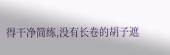得干净简练,没有长卷的胡子遮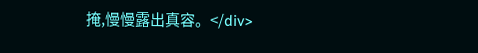掩,慢慢露出真容。</div>